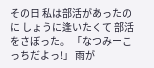その日 私は部活があったのに しょうに逢いたくて 部活をさぼった。 「なつみーこっちだよっ!」 雨が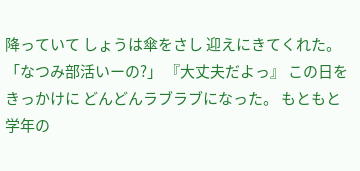降っていて しょうは傘をさし 迎えにきてくれた。 「なつみ部活いーの?」 『大丈夫だよっ』 この日をきっかけに どんどんラブラブになった。 もともと 学年の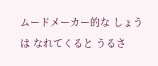ムードメーカー的な しょうは なれてくると うるさ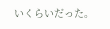いくらいだった。